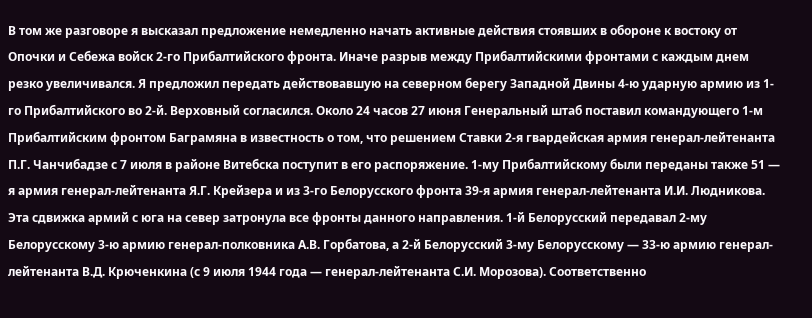В том же разговоре я высказал предложение немедленно начать активные действия стоявших в обороне к востоку от Опочки и Себежа войск 2-го Прибалтийского фронта. Иначе разрыв между Прибалтийскими фронтами с каждым днем резко увеличивался. Я предложил передать действовавшую на северном берегу Западной Двины 4-ю ударную армию из 1-го Прибалтийского во 2-й. Верховный согласился. Около 24 часов 27 июня Генеральный штаб поставил командующего 1-м Прибалтийским фронтом Баграмяна в известность о том, что решением Ставки 2-я гвардейская армия генерал-лейтенанта П.Г. Чанчибадзе с 7 июля в районе Витебска поступит в его распоряжение. 1-му Прибалтийскому были переданы также 51 — я армия генерал-лейтенанта Я.Г. Крейзера и из 3-го Белорусского фронта 39-я армия генерал-лейтенанта И.И. Людникова. Эта сдвижка армий с юга на север затронула все фронты данного направления. 1-й Белорусский передавал 2-му Белорусскому 3-ю армию генерал-полковника А.В. Горбатова, а 2-й Белорусский 3-му Белорусскому — 33-ю армию генерал-лейтенанта В.Д. Крюченкина (с 9 июля 1944 года — генерал-лейтенанта С.И. Морозова). Соответственно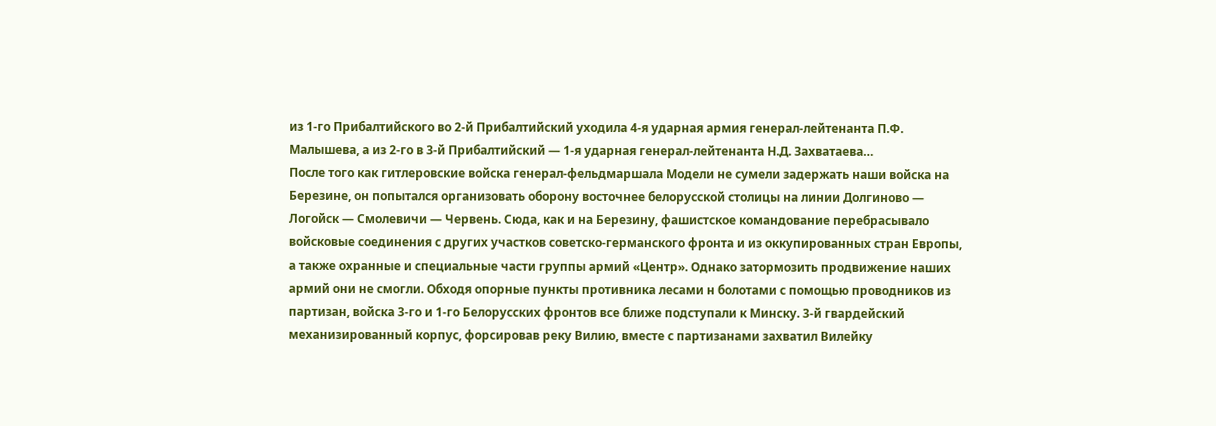из 1-го Прибалтийского во 2-й Прибалтийский уходила 4-я ударная армия генерал-лейтенанта П.Ф. Малышева, а из 2-го в 3-й Прибалтийский — 1-я ударная генерал-лейтенанта Н.Д. Захватаева…
После того как гитлеровские войска генерал-фельдмаршала Модели не сумели задержать наши войска на Березине, он попытался организовать оборону восточнее белорусской столицы на линии Долгиново — Логойск — Смолевичи — Червень. Сюда, как и на Березину, фашистское командование перебрасывало войсковые соединения с других участков советско-германского фронта и из оккупированных стран Европы, а также охранные и специальные части группы армий «Центр». Однако затормозить продвижение наших армий они не смогли. Обходя опорные пункты противника лесами н болотами с помощью проводников из партизан, войска 3-го и 1-го Белорусских фронтов все ближе подступали к Минску. 3-й гвардейский механизированный корпус, форсировав реку Вилию, вместе с партизанами захватил Вилейку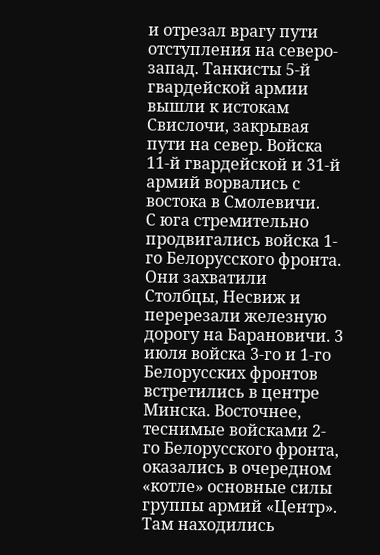и отрезал врагу пути отступления на северо-запад. Танкисты 5-й гвардейской армии вышли к истокам Свислочи, закрывая пути на север. Войска 11-й гвардейской и 31-й армий ворвались с востока в Смолевичи.
С юга стремительно продвигались войска 1-го Белорусского фронта. Они захватили Столбцы, Несвиж и перерезали железную дорогу на Барановичи. 3 июля войска 3-го и 1-го Белорусских фронтов встретились в центре Минска. Восточнее, теснимые войсками 2-го Белорусского фронта, оказались в очередном «котле» основные силы группы армий «Центр». Там находились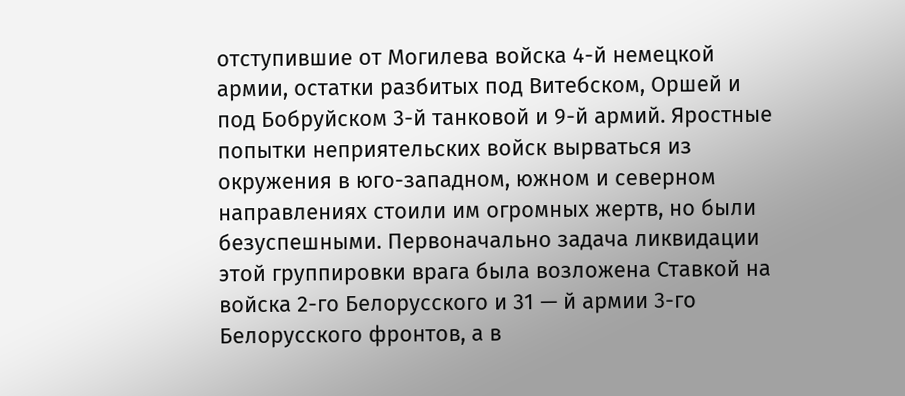отступившие от Могилева войска 4-й немецкой армии, остатки разбитых под Витебском, Оршей и под Бобруйском 3-й танковой и 9-й армий. Яростные попытки неприятельских войск вырваться из окружения в юго-западном, южном и северном направлениях стоили им огромных жертв, но были безуспешными. Первоначально задача ликвидации этой группировки врага была возложена Ставкой на войска 2-го Белорусского и 31 — й армии 3-го Белорусского фронтов, а в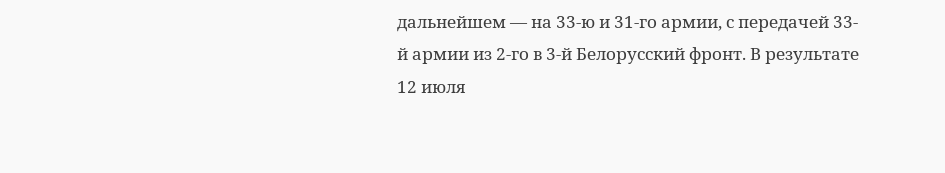дальнейшем — на 33-ю и 31-го армии, с передачей 33-й армии из 2-го в 3-й Белорусский фронт. В результате 12 июля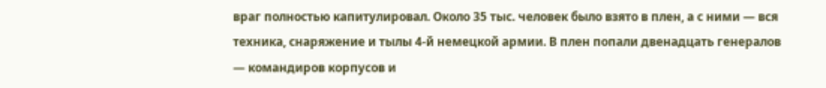враг полностью капитулировал. Около 35 тыс. человек было взято в плен, а с ними — вся техника, снаряжение и тылы 4-й немецкой армии. В плен попали двенадцать генералов — командиров корпусов и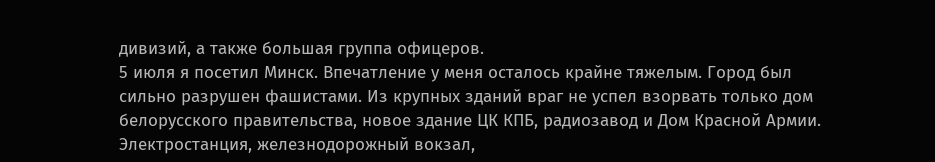дивизий, а также большая группа офицеров.
5 июля я посетил Минск. Впечатление у меня осталось крайне тяжелым. Город был сильно разрушен фашистами. Из крупных зданий враг не успел взорвать только дом белорусского правительства, новое здание ЦК КПБ, радиозавод и Дом Красной Армии. Электростанция, железнодорожный вокзал,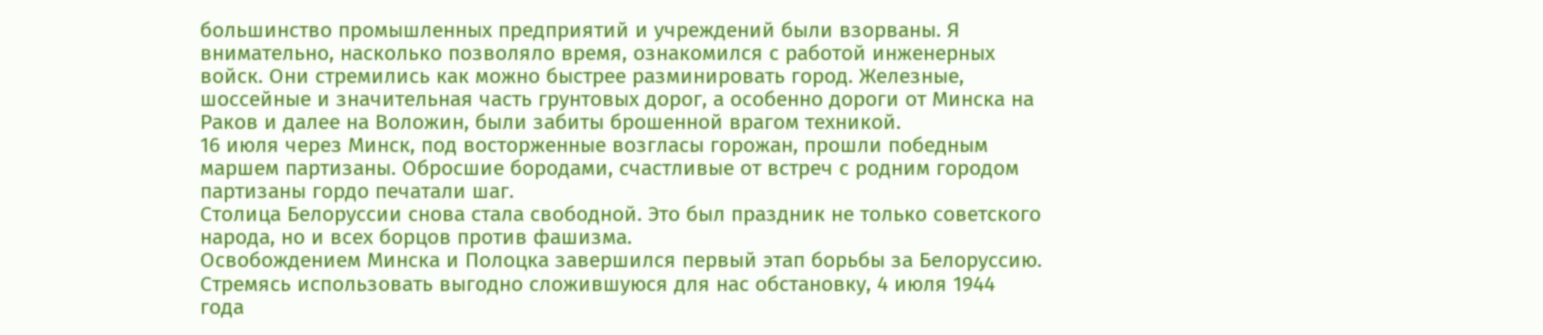большинство промышленных предприятий и учреждений были взорваны. Я внимательно, насколько позволяло время, ознакомился с работой инженерных войск. Они стремились как можно быстрее разминировать город. Железные, шоссейные и значительная часть грунтовых дорог, а особенно дороги от Минска на Раков и далее на Воложин, были забиты брошенной врагом техникой.
16 июля через Минск, под восторженные возгласы горожан, прошли победным маршем партизаны. Обросшие бородами, счастливые от встреч с родним городом партизаны гордо печатали шаг.
Столица Белоруссии снова стала свободной. Это был праздник не только советского народа, но и всех борцов против фашизма.
Освобождением Минска и Полоцка завершился первый этап борьбы за Белоруссию. Стремясь использовать выгодно сложившуюся для нас обстановку, 4 июля 1944 года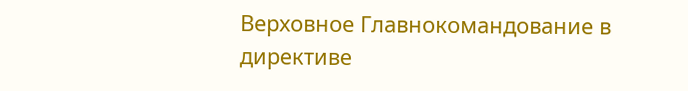Верховное Главнокомандование в директиве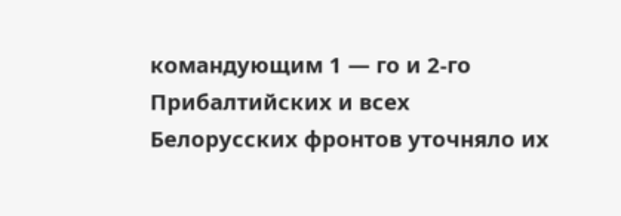командующим 1 — го и 2-го Прибалтийских и всех Белорусских фронтов уточняло их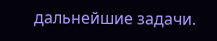дальнейшие задачи.